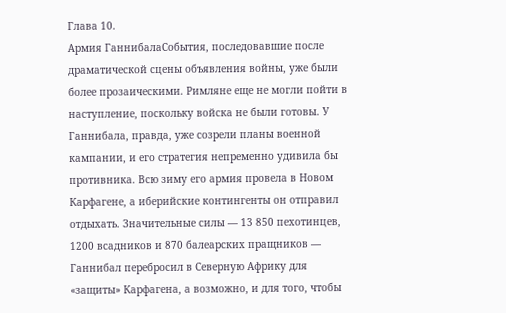Глава 10.
Армия ГаннибалаСобытия, последовавшие после драматической сцены объявления войны, уже были более прозаическими. Римляне еще не могли пойти в наступление, поскольку войска не были готовы. У Ганнибала, правда, уже созрели планы военной кампании, и его стратегия непременно удивила бы противника. Всю зиму его армия провела в Новом Карфагене, а иберийские контингенты он отправил отдыхать. Значительные силы — 13 850 пехотинцев, 1200 всадников и 870 балеарских пращников — Ганнибал перебросил в Северную Африку для «защиты» Карфагена, а возможно, и для того, чтобы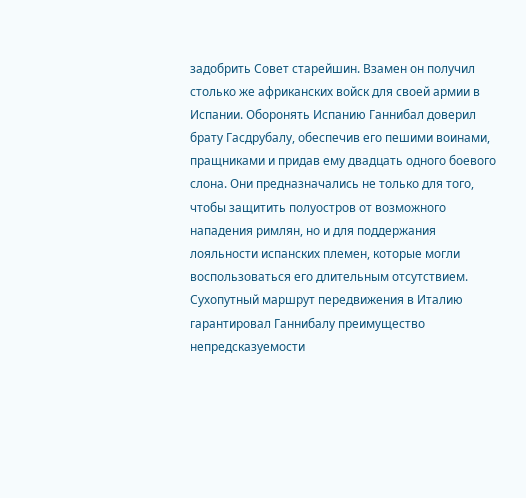задобрить Совет старейшин. Взамен он получил столько же африканских войск для своей армии в Испании. Оборонять Испанию Ганнибал доверил брату Гасдрубалу, обеспечив его пешими воинами, пращниками и придав ему двадцать одного боевого слона. Они предназначались не только для того, чтобы защитить полуостров от возможного нападения римлян, но и для поддержания лояльности испанских племен, которые могли воспользоваться его длительным отсутствием.
Сухопутный маршрут передвижения в Италию гарантировал Ганнибалу преимущество непредсказуемости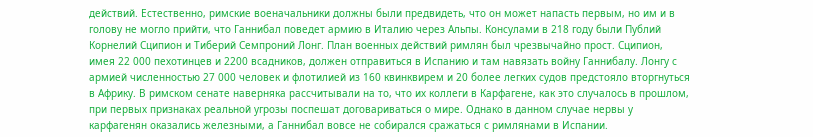действий. Естественно, римские военачальники должны были предвидеть, что он может напасть первым, но им и в голову не могло прийти, что Ганнибал поведет армию в Италию через Альпы. Консулами в 218 году были Публий Корнелий Сципион и Тиберий Семпроний Лонг. План военных действий римлян был чрезвычайно прост. Сципион, имея 22 000 пехотинцев и 2200 всадников, должен отправиться в Испанию и там навязать войну Ганнибалу. Лонгу с армией численностью 27 000 человек и флотилией из 160 квинквирем и 20 более легких судов предстояло вторгнуться в Африку. В римском сенате наверняка рассчитывали на то, что их коллеги в Карфагене, как это случалось в прошлом, при первых признаках реальной угрозы поспешат договариваться о мире. Однако в данном случае нервы у карфагенян оказались железными, а Ганнибал вовсе не собирался сражаться с римлянами в Испании.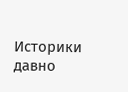Историки давно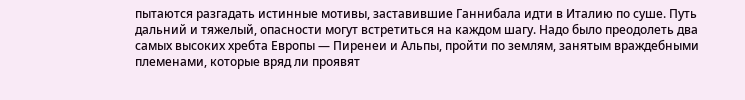пытаются разгадать истинные мотивы, заставившие Ганнибала идти в Италию по суше. Путь дальний и тяжелый, опасности могут встретиться на каждом шагу. Надо было преодолеть два самых высоких хребта Европы — Пиренеи и Альпы, пройти по землям, занятым враждебными племенами, которые вряд ли проявят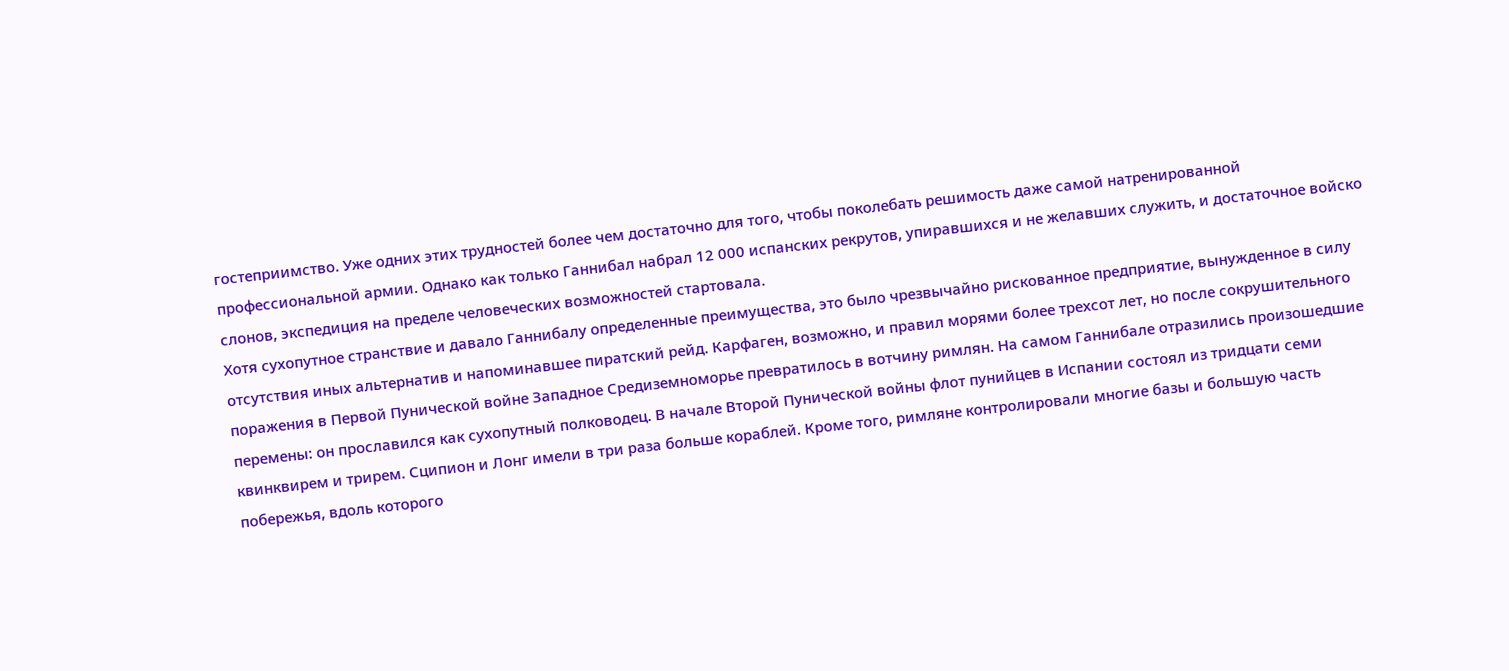гостеприимство. Уже одних этих трудностей более чем достаточно для того, чтобы поколебать решимость даже самой натренированной профессиональной армии. Однако как только Ганнибал набрал 12 000 испанских рекрутов, упиравшихся и не желавших служить, и достаточное войско слонов, экспедиция на пределе человеческих возможностей стартовала.
Хотя сухопутное странствие и давало Ганнибалу определенные преимущества, это было чрезвычайно рискованное предприятие, вынужденное в силу отсутствия иных альтернатив и напоминавшее пиратский рейд. Карфаген, возможно, и правил морями более трехсот лет, но после сокрушительного поражения в Первой Пунической войне Западное Средиземноморье превратилось в вотчину римлян. На самом Ганнибале отразились произошедшие перемены: он прославился как сухопутный полководец. В начале Второй Пунической войны флот пунийцев в Испании состоял из тридцати семи квинквирем и трирем. Сципион и Лонг имели в три раза больше кораблей. Кроме того, римляне контролировали многие базы и большую часть побережья, вдоль которого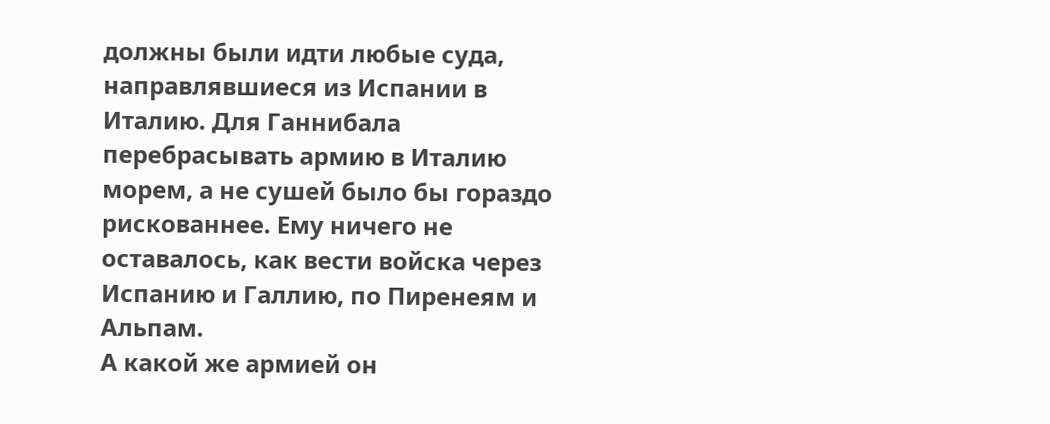должны были идти любые суда, направлявшиеся из Испании в Италию. Для Ганнибала перебрасывать армию в Италию морем, а не сушей было бы гораздо рискованнее. Ему ничего не оставалось, как вести войска через Испанию и Галлию, по Пиренеям и Альпам.
А какой же армией он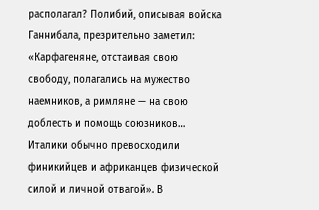располагал? Полибий, описывая войска Ганнибала, презрительно заметил: «Карфагеняне, отстаивая свою свободу, полагались на мужество наемников, а римляне — на свою доблесть и помощь союзников… Италики обычно превосходили финикийцев и африканцев физической силой и личной отвагой». В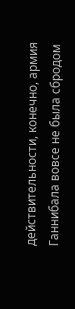действительности, конечно, армия Ганнибала вовсе не была сбродом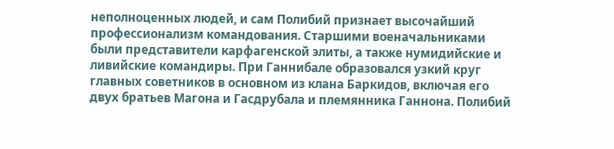неполноценных людей, и сам Полибий признает высочайший профессионализм командования. Старшими военачальниками были представители карфагенской элиты, а также нумидийские и ливийские командиры. При Ганнибале образовался узкий круг главных советников в основном из клана Баркидов, включая его двух братьев Магона и Гасдрубала и племянника Ганнона. Полибий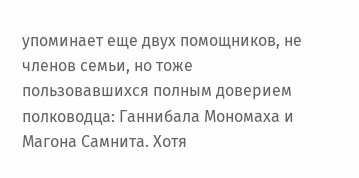упоминает еще двух помощников, не членов семьи, но тоже пользовавшихся полным доверием полководца: Ганнибала Мономаха и Магона Самнита. Хотя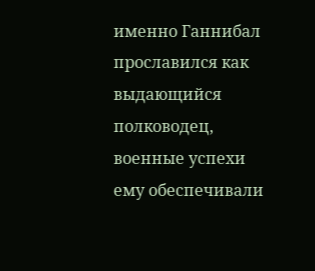именно Ганнибал прославился как выдающийся полководец, военные успехи ему обеспечивали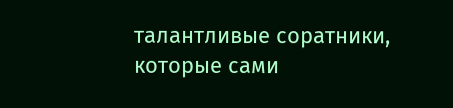талантливые соратники, которые сами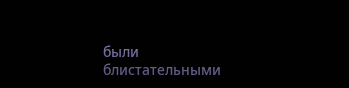были блистательными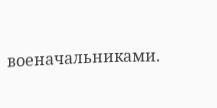военачальниками.